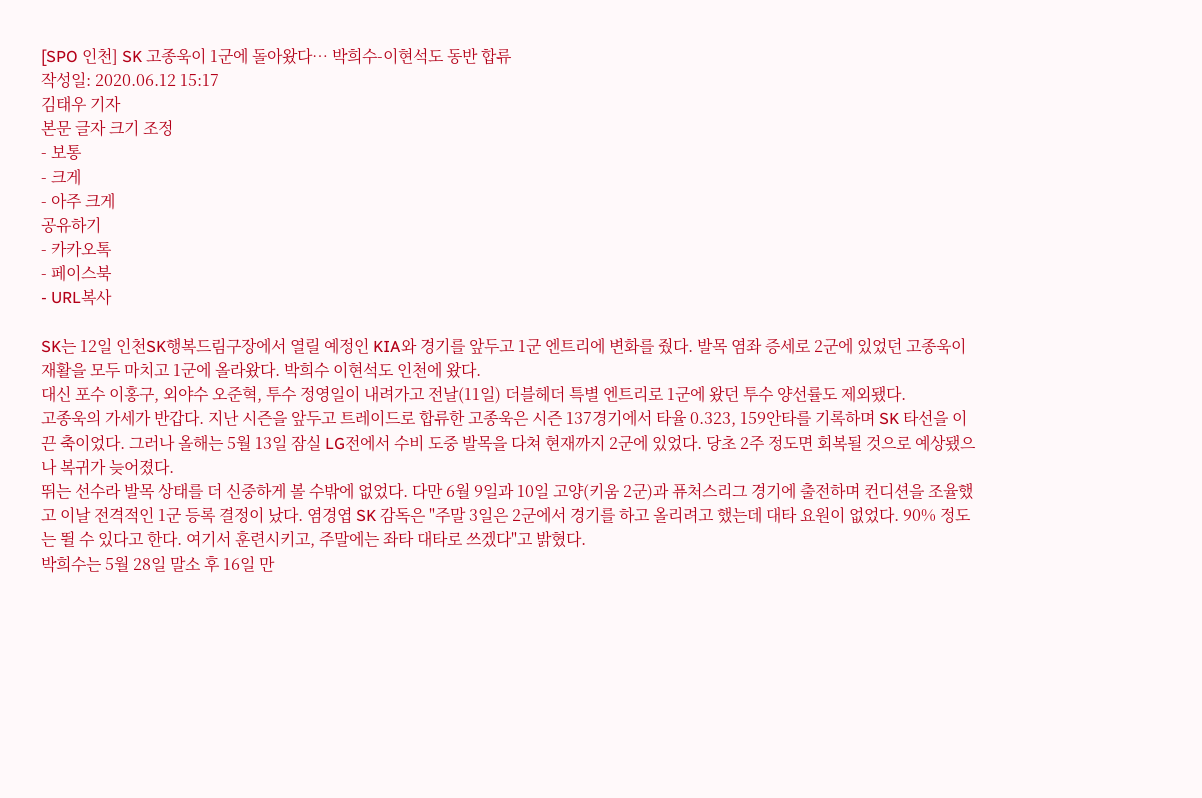[SPO 인천] SK 고종욱이 1군에 돌아왔다… 박희수-이현석도 동반 합류
작성일: 2020.06.12 15:17
김태우 기자
본문 글자 크기 조정
- 보통
- 크게
- 아주 크게
공유하기
- 카카오톡
- 페이스북
- URL복사

SK는 12일 인천SK행복드림구장에서 열릴 예정인 KIA와 경기를 앞두고 1군 엔트리에 변화를 줬다. 발목 염좌 증세로 2군에 있었던 고종욱이 재활을 모두 마치고 1군에 올라왔다. 박희수 이현석도 인천에 왔다.
대신 포수 이홍구, 외야수 오준혁, 투수 정영일이 내려가고 전날(11일) 더블헤더 특별 엔트리로 1군에 왔던 투수 양선률도 제외됐다.
고종욱의 가세가 반갑다. 지난 시즌을 앞두고 트레이드로 합류한 고종욱은 시즌 137경기에서 타율 0.323, 159안타를 기록하며 SK 타선을 이끈 축이었다. 그러나 올해는 5월 13일 잠실 LG전에서 수비 도중 발목을 다쳐 현재까지 2군에 있었다. 당초 2주 정도면 회복될 것으로 예상됐으나 복귀가 늦어졌다.
뛰는 선수라 발목 상태를 더 신중하게 볼 수밖에 없었다. 다만 6월 9일과 10일 고양(키움 2군)과 퓨처스리그 경기에 출전하며 컨디션을 조율했고 이날 전격적인 1군 등록 결정이 났다. 염경엽 SK 감독은 "주말 3일은 2군에서 경기를 하고 올리려고 했는데 대타 요원이 없었다. 90% 정도는 뛸 수 있다고 한다. 여기서 훈련시키고, 주말에는 좌타 대타로 쓰겠다"고 밝혔다.
박희수는 5월 28일 말소 후 16일 만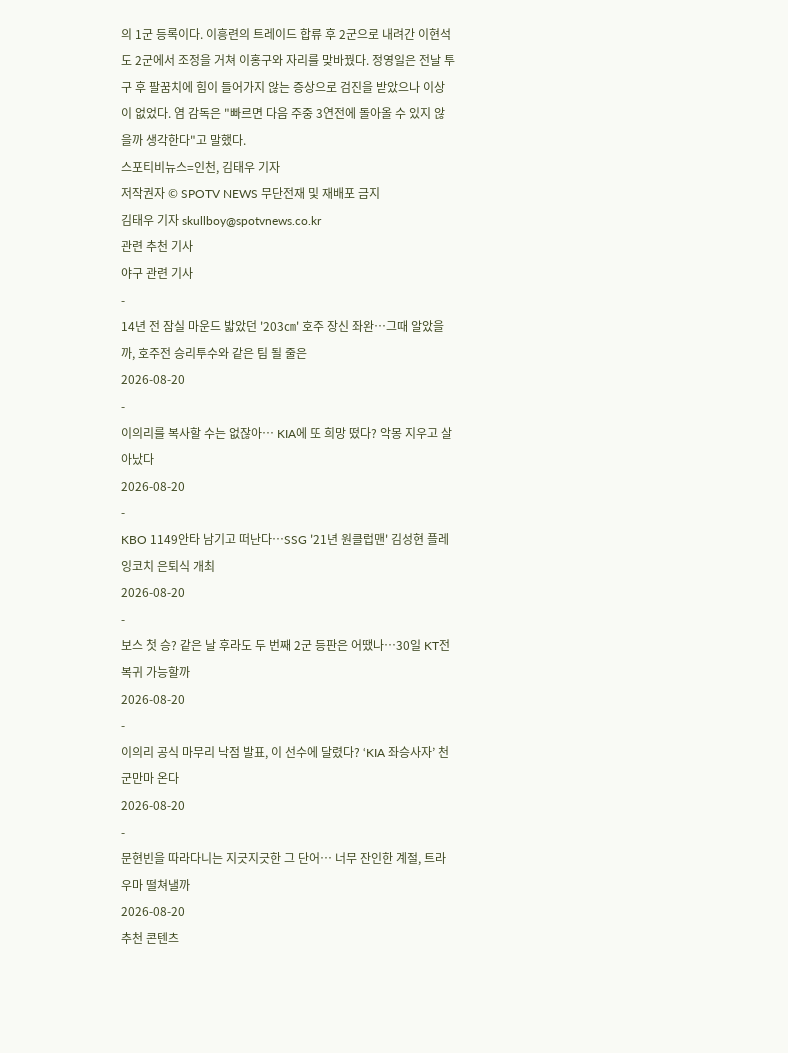의 1군 등록이다. 이흥련의 트레이드 합류 후 2군으로 내려간 이현석도 2군에서 조정을 거쳐 이홍구와 자리를 맞바꿨다. 정영일은 전날 투구 후 팔꿈치에 힘이 들어가지 않는 증상으로 검진을 받았으나 이상이 없었다. 염 감독은 "빠르면 다음 주중 3연전에 돌아올 수 있지 않을까 생각한다"고 말했다.
스포티비뉴스=인천, 김태우 기자
저작권자 © SPOTV NEWS 무단전재 및 재배포 금지
김태우 기자 skullboy@spotvnews.co.kr
관련 추천 기사
야구 관련 기사
-
14년 전 잠실 마운드 밟았던 '203㎝' 호주 장신 좌완…그때 알았을까, 호주전 승리투수와 같은 팀 될 줄은
2026-08-20
-
이의리를 복사할 수는 없잖아… KIA에 또 희망 떴다? 악몽 지우고 살아났다
2026-08-20
-
KBO 1149안타 남기고 떠난다…SSG '21년 원클럽맨' 김성현 플레잉코치 은퇴식 개최
2026-08-20
-
보스 첫 승? 같은 날 후라도 두 번째 2군 등판은 어땠나…30일 KT전 복귀 가능할까
2026-08-20
-
이의리 공식 마무리 낙점 발표, 이 선수에 달렸다? ‘KIA 좌승사자’ 천군만마 온다
2026-08-20
-
문현빈을 따라다니는 지긋지긋한 그 단어… 너무 잔인한 계절, 트라우마 떨쳐낼까
2026-08-20
추천 콘텐츠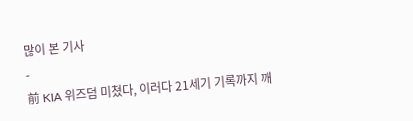많이 본 기사
-
前 KIA 위즈덤 미쳤다, 이러다 21세기 기록까지 깨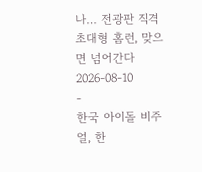나… 전광판 직격 초대형 홈런, 맞으면 넘어간다
2026-08-10
-
한국 아이돌 비주얼, 한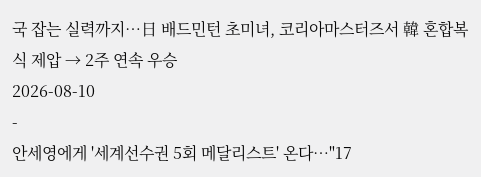국 잡는 실력까지…日 배드민턴 초미녀, 코리아마스터즈서 韓 혼합복식 제압 → 2주 연속 우승
2026-08-10
-
안세영에게 '세계선수권 5회 메달리스트' 온다…"17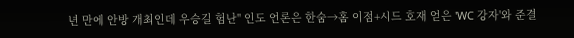년 만에 안방 개최인데 우승길 험난" 인도 언론은 한숨→홈 이점+시드 호재 얻은 'WC 강자'와 준결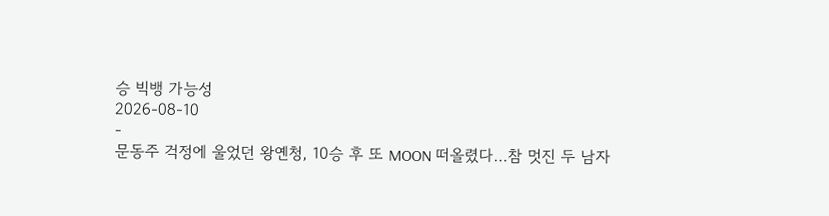승 빅뱅 가능성
2026-08-10
-
문동주 걱정에 울었던 왕옌청, 10승 후 또 MOON 떠올렸다…참 멋진 두 남자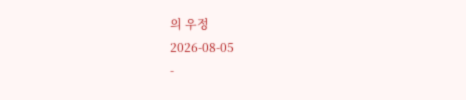의 우정
2026-08-05
-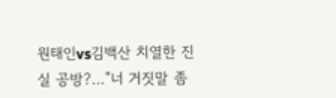원태인vs김백산 치열한 진실 공방?…"너 거짓말 좀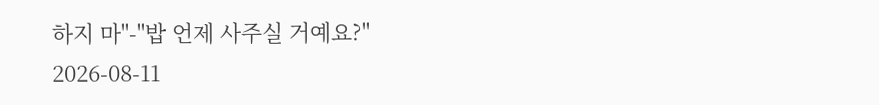하지 마"-"밥 언제 사주실 거예요?"
2026-08-11